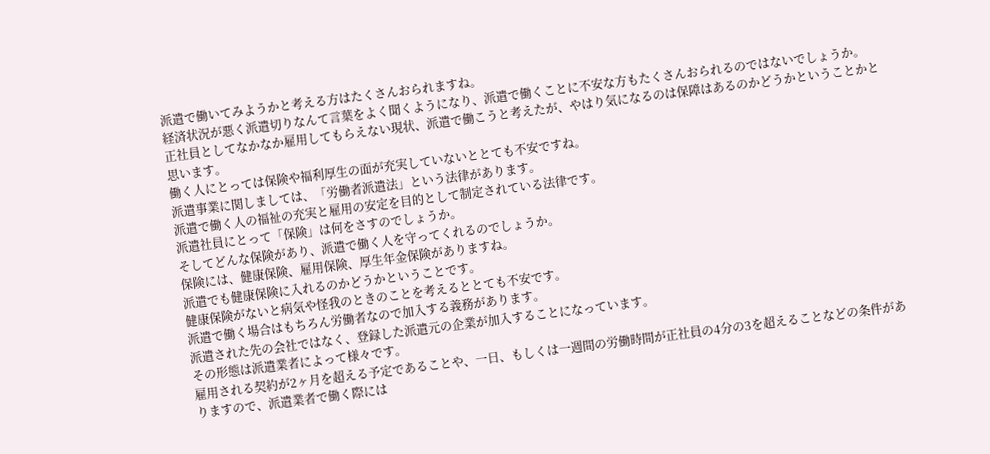派遣で働いてみようかと考える方はたくさんおられますね。
経済状況が悪く派遣切りなんて言葉をよく聞くようになり、派遣で働くことに不安な方もたくさんおられるのではないでしょうか。
正社員としてなかなか雇用してもらえない現状、派遣で働こうと考えたが、やはり気になるのは保障はあるのかどうかということかと思います。
働く人にとっては保険や福利厚生の面が充実していないととても不安ですね。
派遣事業に関しましては、「労働者派遣法」という法律があります。
派遣で働く人の福祉の充実と雇用の安定を目的として制定されている法律です。
派遣社員にとって「保険」は何をさすのでしょうか。
そしてどんな保険があり、派遣で働く人を守ってくれるのでしょうか。
保険には、健康保険、雇用保険、厚生年金保険がありますね。
派遣でも健康保険に入れるのかどうかということです。
健康保険がないと病気や怪我のときのことを考えるととても不安です。
派遣で働く場合はもちろん労働者なので加入する義務があります。
派遣された先の会社ではなく、登録した派遣元の企業が加入することになっています。
その形態は派遣業者によって様々です。
雇用される契約が2ヶ月を超える予定であることや、一日、もしくは一週間の労働時間が正社員の4分の3を超えることなどの条件がありますので、派遣業者で働く際には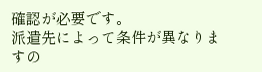確認が必要です。
派遣先によって条件が異なりますの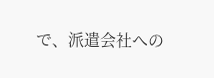で、派遣会社への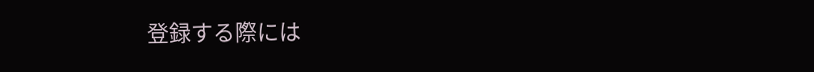登録する際には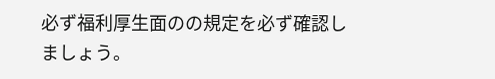必ず福利厚生面のの規定を必ず確認しましょう。